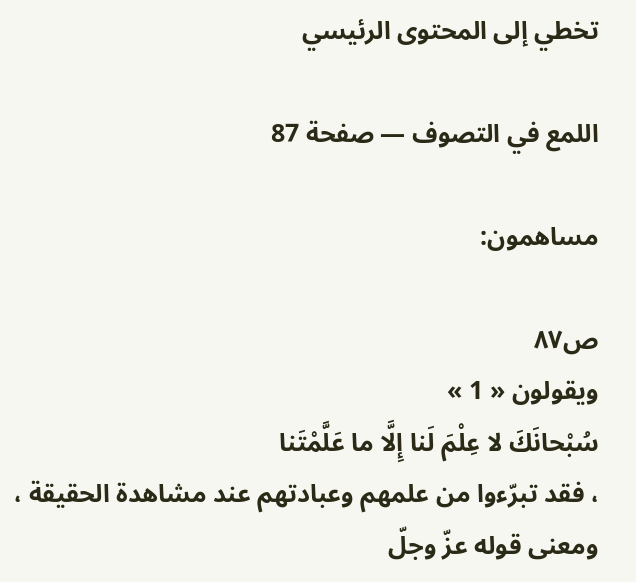تخطي إلى المحتوى الرئيسي

اللمع في التصوف — صفحة 87

مساهمون:

ص٨٧
ويقولون « 1 »
سُبْحانَكَ لا عِلْمَ لَنا إِلَّا ما عَلَّمْتَنا
، فقد تبرّءوا من علمهم وعبادتهم عند مشاهدة الحقيقة ، ومعنى قوله عزّ وجلّ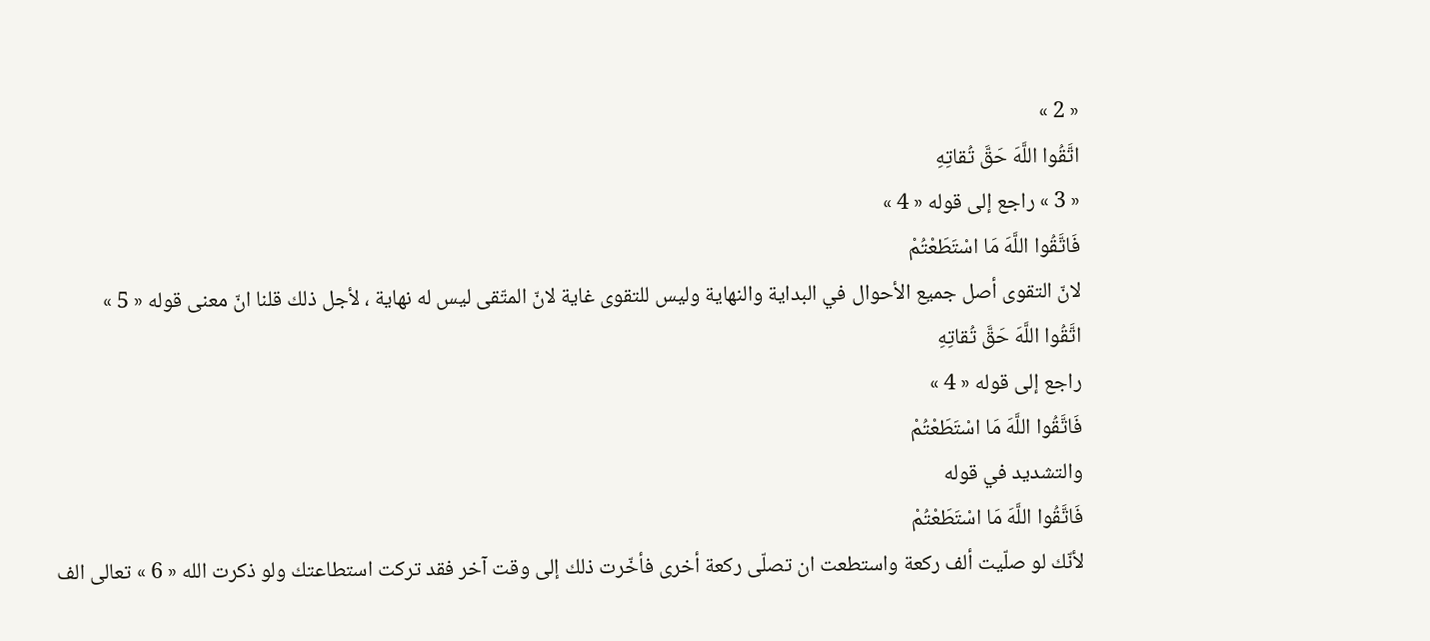« 2 »
اتَّقُوا اللَّهَ حَقَّ تُقاتِهِ
« 3 » راجع إلى قوله « 4 »
فَاتَّقُوا اللَّهَ مَا اسْتَطَعْتُمْ
لانّ التقوى أصل جميع الأحوال في البداية والنهاية وليس للتقوى غاية لانّ المتّقى ليس له نهاية ، لأجل ذلك قلنا انّ معنى قوله « 5 »
اتَّقُوا اللَّهَ حَقَّ تُقاتِهِ
راجع إلى قوله « 4 »
فَاتَّقُوا اللَّهَ مَا اسْتَطَعْتُمْ
والتشديد في قوله
فَاتَّقُوا اللَّهَ مَا اسْتَطَعْتُمْ
لأنّك لو صلّيت ألف ركعة واستطعت ان تصلّى ركعة أخرى فأخّرت ذلك إلى وقت آخر فقد تركت استطاعتك ولو ذكرت الله « 6 » تعالى الف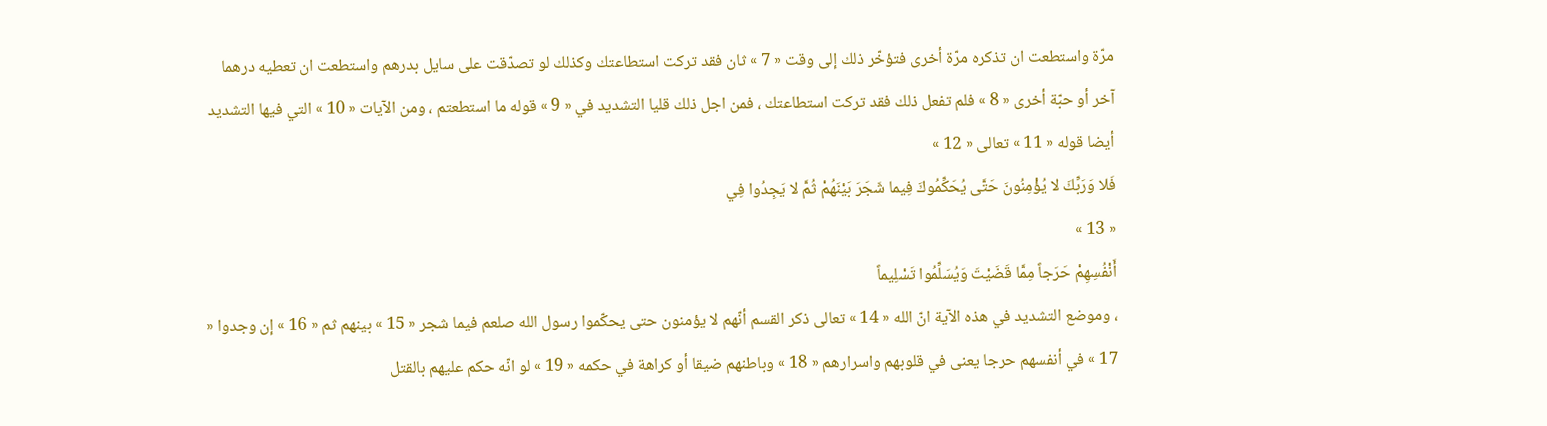مرّة واستطعت ان تذكره مرّة أخرى فتؤخّر ذلك إلى وقت « 7 » ثان فقد تركت استطاعتك وكذلك لو تصدّقت على سايل بدرهم واستطعت ان تعطيه درهما آخر أو حبّة أخرى « 8 » فلم تفعل ذلك فقد تركت استطاعتك ، فمن اجل ذلك قليا التشديد في « 9 » قوله ما استطعتم ، ومن الآيات « 10 » التي فيها التشديد أيضا قوله « 11 » تعالى « 12 »
فَلا وَرَبِّكَ لا يُؤْمِنُونَ حَتَّى يُحَكِّمُوكَ فِيما شَجَرَ بَيْنَهُمْ ثُمَّ لا يَجِدُوا فِي
« 13 »
أَنْفُسِهِمْ حَرَجاً مِمَّا قَضَيْتَ وَيُسَلِّمُوا تَسْلِيماً
، وموضع التشديد في هذه الآية انّ الله « 14 » تعالى ذكر القسم أنّهم لا يؤمنون حتى يحكّموا رسول الله صلعم فيما شجر « 15 » بينهم ثم « 16 » إن وجدوا « 17 » في أنفسهم حرجا يعنى في قلوبهم واسرارهم « 18 » وباطنهم ضيقا أو كراهة في حكمه « 19 » لو انّه حكم عليهم بالقتل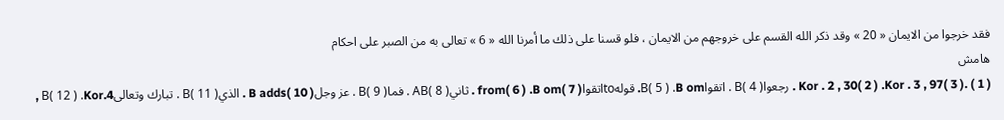فقد خرجوا من الايمان « 20 » وقد ذكر الله القسم على خروجهم من الايمان ، فلو قسنا على ذلك ما أمرنا الله « 6 » تعالى به من الصبر على احكام
هامش
( 1 ) .Kor . 2 , 30( 2 ) .Kor . 3 , 97( 3 ) . رجعواB( 4 ) . اتقواB( 5 ) .B om. قولهtoاتقواfrom( 6 ) .B om( 7 ) . ثانيAB( 8 ) . فماB( 9 ) . عز وجلB adds( 10 ) . الذيB( 11 ) . تبارك وتعالىB( 12 ) .Kor.4 ,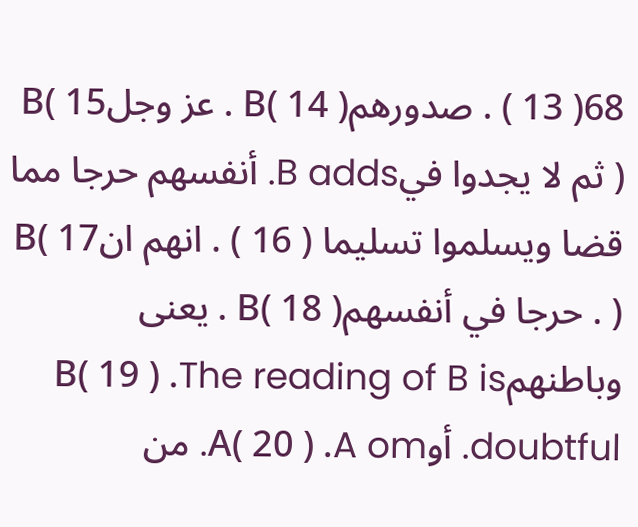68( 13 ) . صدورهمB( 14 ) . عز وجلB( 15 ) ثم لا يجدوا فيB adds. أنفسهم حرجا مما قضا ويسلموا تسليما ( 16 ) . انهم انB( 17 ) . حرجا في أنفسهمB( 18 ) . يعنى وباطنهمB( 19 ) .The reading of B is doubtful. أوA( 20 ) .A om. من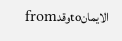الايمانtoوقدfrom